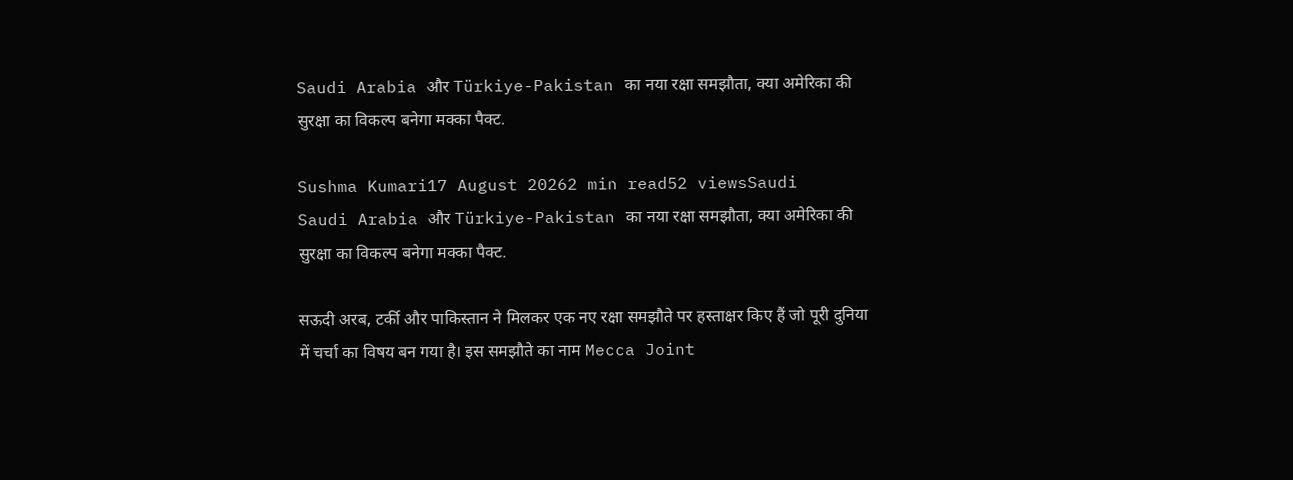Saudi Arabia और Türkiye-Pakistan का नया रक्षा समझौता, क्या अमेरिका की सुरक्षा का विकल्प बनेगा मक्का पैक्ट.

Sushma Kumari17 August 20262 min read52 viewsSaudi
Saudi Arabia और Türkiye-Pakistan का नया रक्षा समझौता, क्या अमेरिका की सुरक्षा का विकल्प बनेगा मक्का पैक्ट.

सऊदी अरब, टर्की और पाकिस्तान ने मिलकर एक नए रक्षा समझौते पर हस्ताक्षर किए हैं जो पूरी दुनिया में चर्चा का विषय बन गया है। इस समझौते का नाम Mecca Joint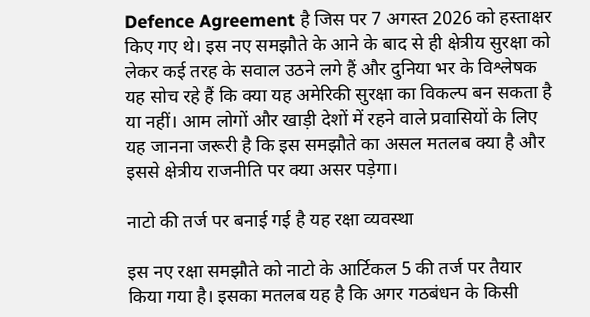Defence Agreement है जिस पर 7 अगस्त 2026 को हस्ताक्षर किए गए थे। इस नए समझौते के आने के बाद से ही क्षेत्रीय सुरक्षा को लेकर कई तरह के सवाल उठने लगे हैं और दुनिया भर के विश्लेषक यह सोच रहे हैं कि क्या यह अमेरिकी सुरक्षा का विकल्प बन सकता है या नहीं। आम लोगों और खाड़ी देशों में रहने वाले प्रवासियों के लिए यह जानना जरूरी है कि इस समझौते का असल मतलब क्या है और इससे क्षेत्रीय राजनीति पर क्या असर पड़ेगा।

नाटो की तर्ज पर बनाई गई है यह रक्षा व्यवस्था

इस नए रक्षा समझौते को नाटो के आर्टिकल 5 की तर्ज पर तैयार किया गया है। इसका मतलब यह है कि अगर गठबंधन के किसी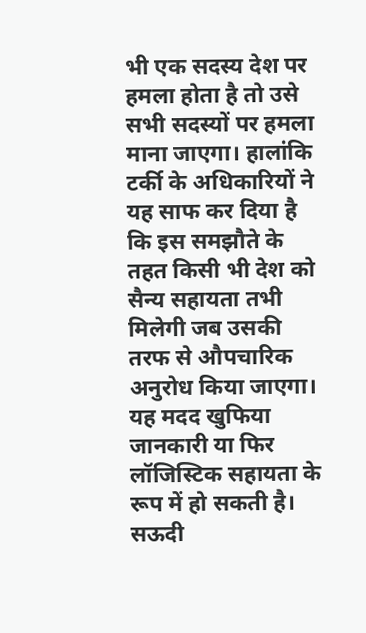भी एक सदस्य देश पर हमला होता है तो उसे सभी सदस्यों पर हमला माना जाएगा। हालांकि टर्की के अधिकारियों ने यह साफ कर दिया है कि इस समझौते के तहत किसी भी देश को सैन्य सहायता तभी मिलेगी जब उसकी तरफ से औपचारिक अनुरोध किया जाएगा। यह मदद खुफिया जानकारी या फिर लॉजिस्टिक सहायता के रूप में हो सकती है। सऊदी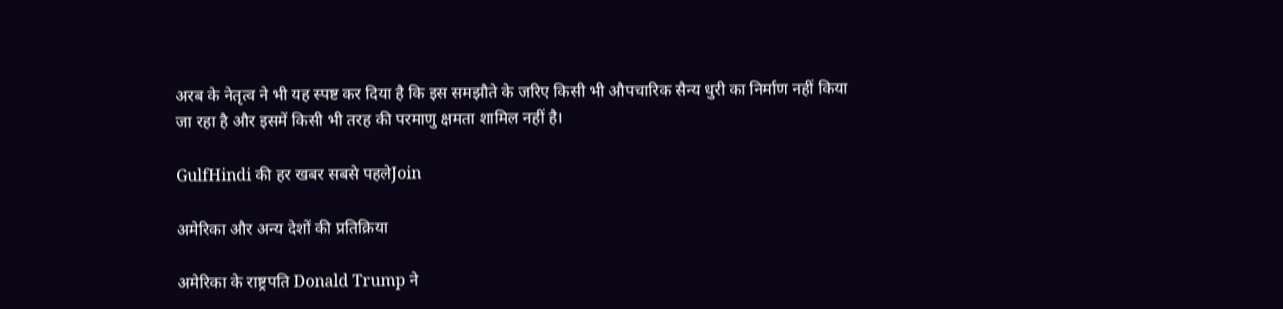अरब के नेतृत्व ने भी यह स्पष्ट कर दिया है कि इस समझौते के जरिए किसी भी औपचारिक सैन्य धुरी का निर्माण नहीं किया जा रहा है और इसमें किसी भी तरह की परमाणु क्षमता शामिल नहीं है।

GulfHindi की हर खबर सबसे पहलेJoin

अमेरिका और अन्य देशों की प्रतिक्रिया

अमेरिका के राष्ट्रपति Donald Trump ने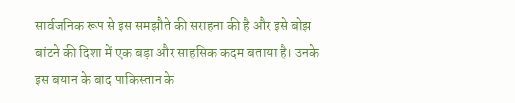सार्वजनिक रूप से इस समझौते की सराहना की है और इसे बोझ बांटने की दिशा में एक बड़ा और साहसिक कदम बताया है। उनके इस बयान के बाद पाकिस्तान के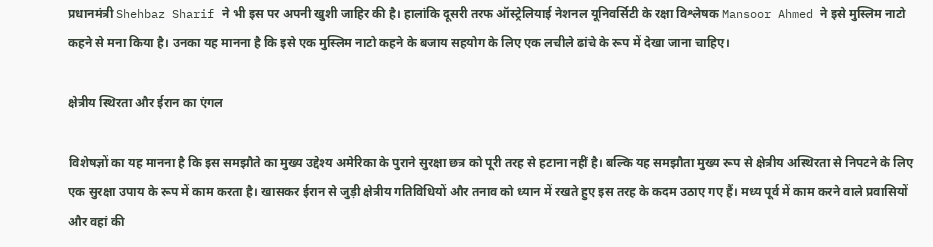प्रधानमंत्री Shehbaz Sharif ने भी इस पर अपनी खुशी जाहिर की है। हालांकि दूसरी तरफ ऑस्ट्रेलियाई नेशनल यूनिवर्सिटी के रक्षा विश्लेषक Mansoor Ahmed ने इसे मुस्लिम नाटो कहने से मना किया है। उनका यह मानना है कि इसे एक मुस्लिम नाटो कहने के बजाय सहयोग के लिए एक लचीले ढांचे के रूप में देखा जाना चाहिए।

क्षेत्रीय स्थिरता और ईरान का एंगल

विशेषज्ञों का यह मानना है कि इस समझौते का मुख्य उद्देश्य अमेरिका के पुराने सुरक्षा छत्र को पूरी तरह से हटाना नहीं है। बल्कि यह समझौता मुख्य रूप से क्षेत्रीय अस्थिरता से निपटने के लिए एक सुरक्षा उपाय के रूप में काम करता है। खासकर ईरान से जुड़ी क्षेत्रीय गतिविधियों और तनाव को ध्यान में रखते हुए इस तरह के कदम उठाए गए हैं। मध्य पूर्व में काम करने वाले प्रवासियों और वहां की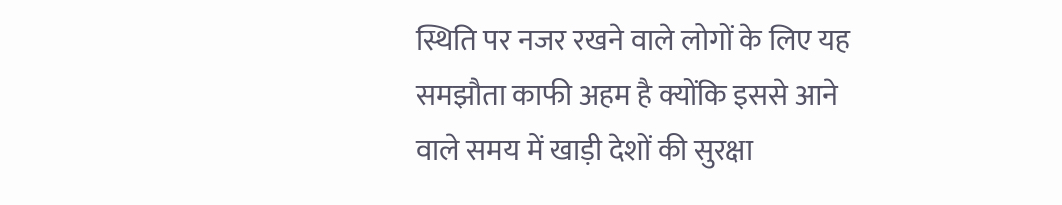स्थिति पर नजर रखने वाले लोगों के लिए यह समझौता काफी अहम है क्योंकि इससे आने वाले समय में खाड़ी देशों की सुरक्षा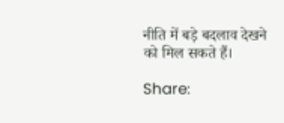नीति में बड़े बदलाव देखने को मिल सकते हैं।

Share: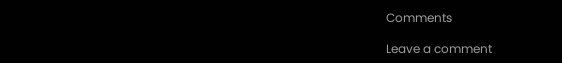Comments

Leave a comment